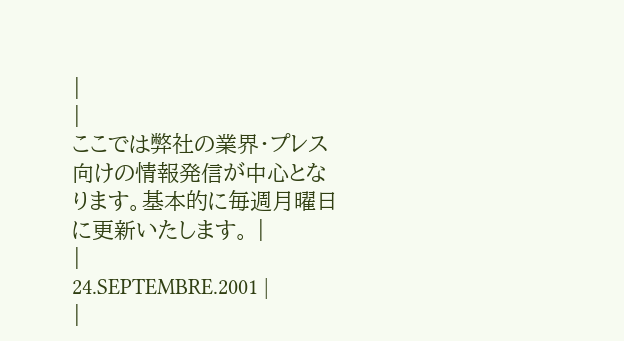|
|
ここでは弊社の業界・プレス向けの情報発信が中心となります。基本的に毎週月曜日に更新いたします。 |
|
24.SEPTEMBRE.2001 |
|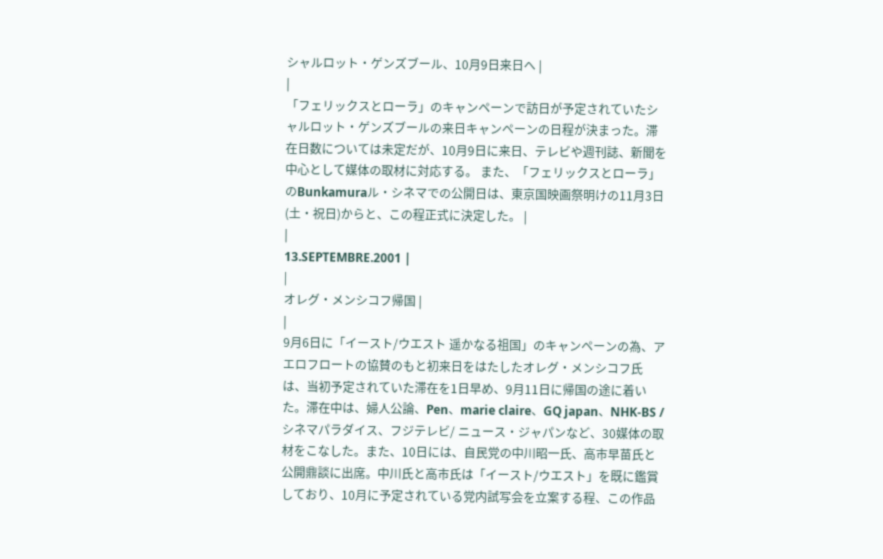シャルロット・ゲンズブール、10月9日来日へ |
|
「フェリックスとローラ」のキャンペーンで訪日が予定されていたシャルロット・ゲンズブールの来日キャンペーンの日程が決まった。滞在日数については未定だが、10月9日に来日、テレビや週刊誌、新聞を中心として媒体の取材に対応する。 また、「フェリックスとローラ」のBunkamuraル・シネマでの公開日は、東京国映画祭明けの11月3日(土・祝日)からと、この程正式に決定した。 |
|
13.SEPTEMBRE.2001 |
|
オレグ・メンシコフ帰国 |
|
9月6日に「イースト/ウエスト 遥かなる祖国」のキャンペーンの為、アエロフロートの協賛のもと初来日をはたしたオレグ・メンシコフ氏は、当初予定されていた滞在を1日早め、9月11日に帰国の途に着いた。滞在中は、婦人公論、Pen、marie claire、GQ japan、NHK-BS / シネマパラダイス、フジテレビ/ ニュース・ジャパンなど、30媒体の取材をこなした。また、10日には、自民党の中川昭一氏、高市早苗氏と公開鼎談に出席。中川氏と高市氏は「イースト/ウエスト」を既に鑑賞しており、10月に予定されている党内試写会を立案する程、この作品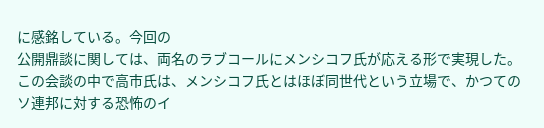に感銘している。今回の
公開鼎談に関しては、両名のラブコールにメンシコフ氏が応える形で実現した。この会談の中で高市氏は、メンシコフ氏とはほぼ同世代という立場で、かつてのソ連邦に対する恐怖のイ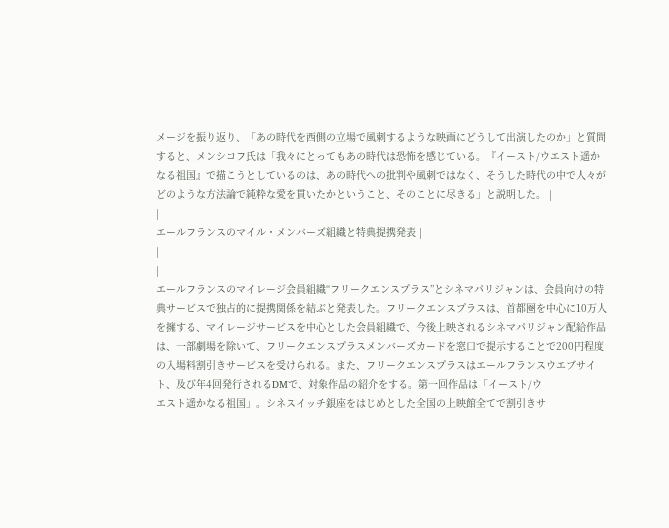メージを振り返り、「あの時代を西側の立場で風刺するような映画にどうして出演したのか」と質問すると、メンシコフ氏は「我々にとってもあの時代は恐怖を感じている。『イースト/ウエスト遥かなる祖国』で描こうとしているのは、あの時代への批判や風刺ではなく、そうした時代の中で人々がどのような方法論で純粋な愛を貫いたかということ、そのことに尽きる」と説明した。 |
|
エールフランスのマイル・メンバーズ組織と特典提携発表 |
|
|
エールフランスのマイレージ会員組織“フリークエンスプラス”とシネマパリジャンは、会員向けの特典サービスで独占的に提携関係を結ぶと発表した。フリークエンスプラスは、首都圏を中心に10万人を擁する、マイレージサービスを中心とした会員組織で、今後上映されるシネマパリジャン配給作品は、一部劇場を除いて、フリークエンスプラスメンバーズカードを窓口で提示することで200円程度の入場料割引きサービスを受けられる。また、フリークエンスプラスはエールフランスウエブサイト、及び年4回発行されるDMで、対象作品の紹介をする。第一回作品は「イースト/ウ
エスト遥かなる祖国」。シネスイッチ銀座をはじめとした全国の上映館全てで割引きサ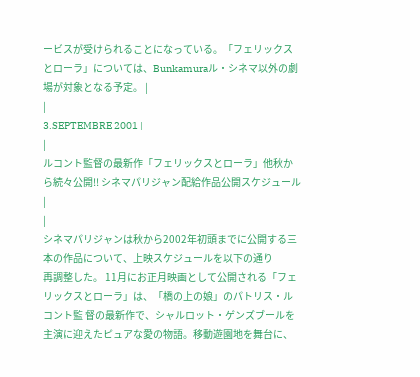ービスが受けられることになっている。「フェリックスとローラ」については、Bunkamuraル・シネマ以外の劇場が対象となる予定。 |
|
3.SEPTEMBRE 2001 |
|
ルコント監督の最新作「フェリックスとローラ」他秋から続々公開!! シネマパリジャン配給作品公開スケジュール |
|
シネマパリジャンは秋から2002年初頭までに公開する三本の作品について、上映スケジュールを以下の通り
再調整した。 11月にお正月映画として公開される「フェリックスとローラ」は、「橋の上の娘」のパトリス・ルコント監 督の最新作で、シャルロット・ゲンズブールを主演に迎えたピュアな愛の物語。移動遊園地を舞台に、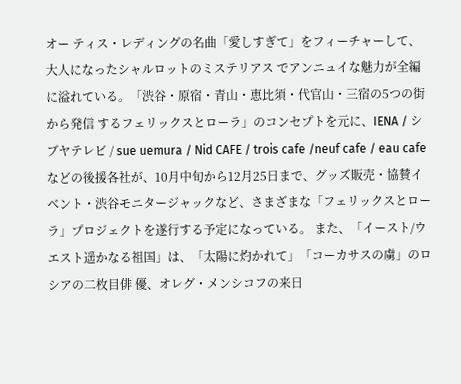オー ティス・レディングの名曲「愛しすぎて」をフィーチャーして、大人になったシャルロットのミステリアス でアンニュイな魅力が全編に溢れている。「渋谷・原宿・青山・恵比須・代官山・三宿の5つの街から発信 するフェリックスとローラ」のコンセプトを元に、IENA / シブヤテレビ / sue uemura / Nid CAFE / trois cafe /neuf cafe / eau cafe などの後援各社が、10月中旬から12月25日まで、グッズ販売・協賛イベント・渋谷モニタージャックなど、さまざまな「フェリックスとローラ」プロジェクトを遂行する予定になっている。 また、「イースト/ウエスト遥かなる祖国」は、「太陽に灼かれて」「コーカサスの虜」のロシアの二枚目俳 優、オレグ・メンシコフの来日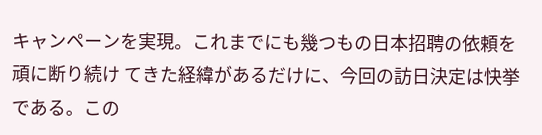キャンペーンを実現。これまでにも幾つもの日本招聘の依頼を頑に断り続け てきた経緯があるだけに、今回の訪日決定は快挙である。この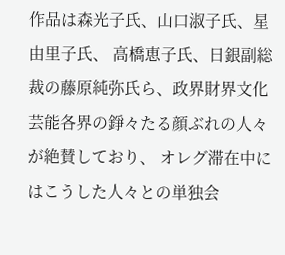作品は森光子氏、山口淑子氏、星由里子氏、 高橋恵子氏、日銀副総裁の藤原純弥氏ら、政界財界文化芸能各界の錚々たる顔ぶれの人々が絶賛しており、 オレグ滞在中にはこうした人々との単独会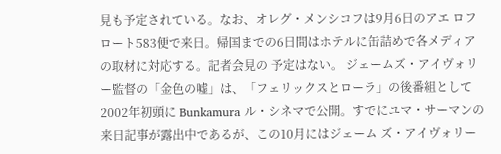見も予定されている。なお、オレグ・メンシコフは9月6日のアエ ロフロート583便で来日。帰国までの6日間はホテルに缶詰めで各メディアの取材に対応する。記者会見の 予定はない。 ジェームズ・アイヴォリー監督の「金色の嘘」は、「フェリックスとローラ」の後番組として2002年初頭に Bunkamura ル・シネマで公開。すでにユマ・サーマンの来日記事が露出中であるが、この10月にはジェーム ズ・アイヴォリー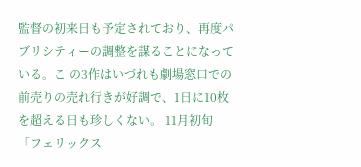監督の初来日も予定されており、再度パブリシティーの調整を謀ることになっている。こ の3作はいづれも劇場窓口での前売りの売れ行きが好調で、1日に10枚を超える日も珍しくない。 11月初旬 「フェリックス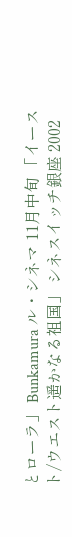とローラ」 Bunkamura ル・シネマ 11月中旬 「イースト/ウエスト遥かなる祖国」 シネスイッチ銀座 2002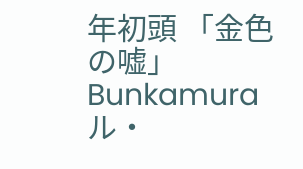年初頭 「金色の嘘」 Bunkamura ル・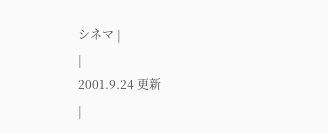シネマ |
|
2001.9.24 更新
|